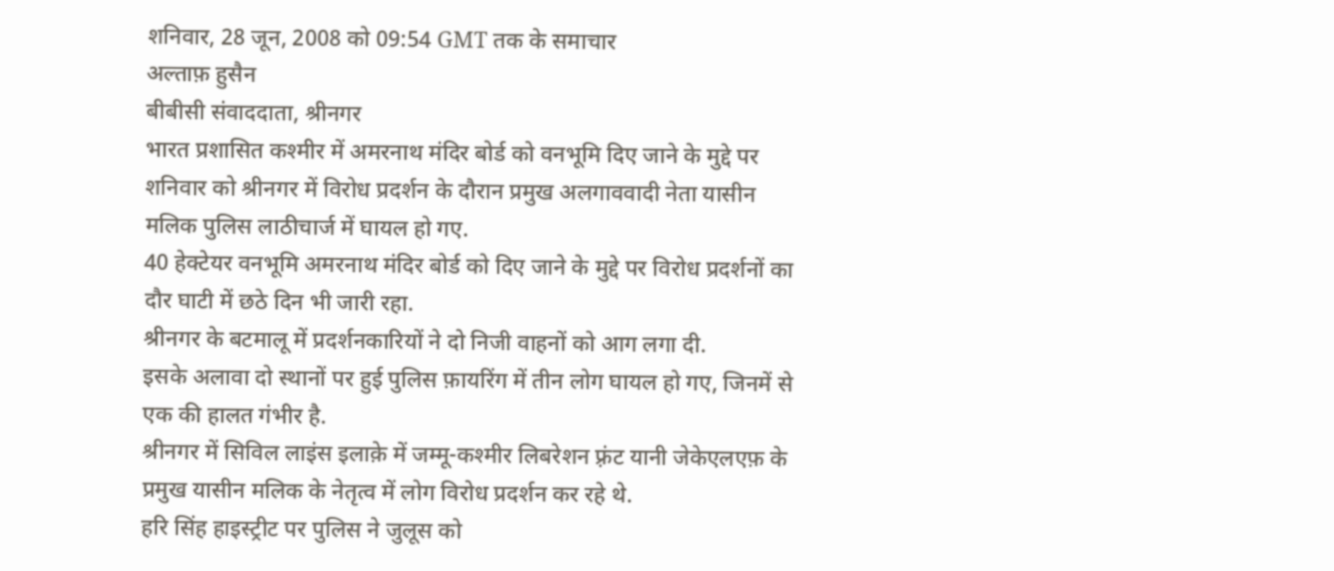शनिवार, 28 जून, 2008 को 09:54 GMT तक के समाचार
अल्ताफ़ हुसैन
बीबीसी संवाददाता, श्रीनगर
भारत प्रशासित कश्मीर में अमरनाथ मंदिर बोर्ड को वनभूमि दिए जाने के मुद्दे पर शनिवार को श्रीनगर में विरोध प्रदर्शन के दौरान प्रमुख अलगाववादी नेता यासीन मलिक पुलिस लाठीचार्ज में घायल हो गए.
40 हेक्टेयर वनभूमि अमरनाथ मंदिर बोर्ड को दिए जाने के मुद्दे पर विरोध प्रदर्शनों का दौर घाटी में छठे दिन भी जारी रहा.
श्रीनगर के बटमालू में प्रदर्शनकारियों ने दो निजी वाहनों को आग लगा दी.
इसके अलावा दो स्थानों पर हुई पुलिस फ़ायरिंग में तीन लोग घायल हो गए, जिनमें से एक की हालत गंभीर है.
श्रीनगर में सिविल लाइंस इलाक़े में जम्मू-कश्मीर लिबरेशन फ़्रंट यानी जेकेएलएफ़ के प्रमुख यासीन मलिक के नेतृत्व में लोग विरोध प्रदर्शन कर रहे थे.
हरि सिंह हाइस्ट्रीट पर पुलिस ने जुलूस को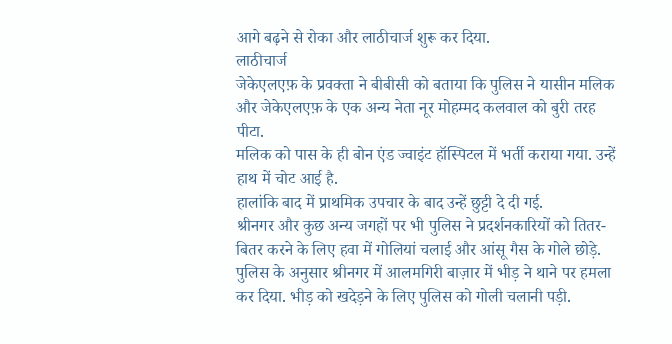आगे बढ़ने से रोका और लाठीचार्ज शुरू कर दिया.
लाठीचार्ज
जेकेएलएफ़ के प्रवक्ता ने बीबीसी को बताया कि पुलिस ने यासीन मलिक और जेकेएलएफ़ के एक अन्य नेता नूर मोहम्मद कलवाल को बुरी तरह पीटा.
मलिक को पास के ही बोन एंड ज्वाइंट हॉस्पिटल में भर्ती कराया गया. उन्हें हाथ में चोट आई है.
हालांकि बाद में प्राथमिक उपचार के बाद उन्हें छुट्टी दे दी गई.
श्रीनगर और कुछ अन्य जगहों पर भी पुलिस ने प्रदर्शनकारियों को तितर-बितर करने के लिए हवा में गोलियां चलाई और आंसू गैस के गोले छोड़े.
पुलिस के अनुसार श्रीनगर में आलमगिरी बाज़ार में भीड़ ने थाने पर हमला कर दिया. भीड़ को खदेड़ने के लिए पुलिस को गोली चलानी पड़ी.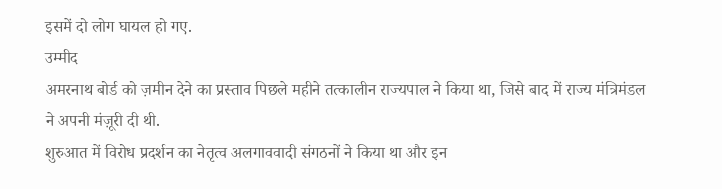इसमें दो लोग घायल हो गए.
उम्मीद
अमरनाथ बोर्ड को ज़मीन देने का प्रस्ताव पिछले महीने तत्कालीन राज्यपाल ने किया था, जिसे बाद में राज्य मंत्रिमंडल ने अपनी मंज़ूरी दी थी.
शुरुआत में विरोध प्रदर्शन का नेतृत्व अलगाववादी संगठनों ने किया था और इन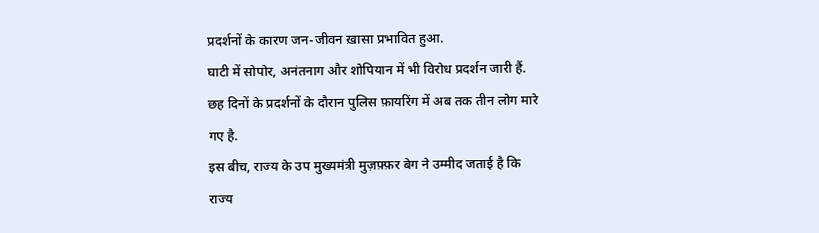प्रदर्शनों के कारण जन-जीवन ख़ासा प्रभावित हुआ.
घाटी में सोपोर, अनंतनाग और शोपियान में भी विरोध प्रदर्शन जारी हैं. छह दिनों के प्रदर्शनों के दौरान पुलिस फ़ायरिंग में अब तक तीन लोग मारे गए है.
इस बीच, राज्य के उप मुख्यमंत्री मुज़फ़्फ़र बेग ने उम्मीद जताई है कि राज्य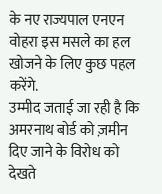के नए राज्यपाल एनएन वोहरा इस मसले का हल खोजने के लिए कुछ पहल करेंगे.
उम्मीद जताई जा रही है कि अमरनाथ बोर्ड को ज़मीन दिए जाने के विरोध को देखते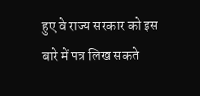हुए वे राज्य सरकार को इस बारे में पत्र लिख सकते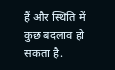हैं और स्थिति में कुछ बदलाव हो सकता है.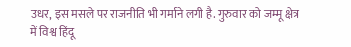उधर, इस मसले पर राजनीति भी गर्माने लगी है. गुरुवार को जम्मू क्षेत्र में विश्व हिंदू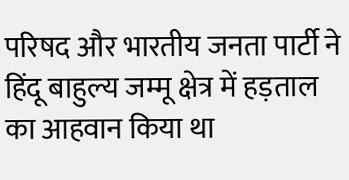परिषद और भारतीय जनता पार्टी ने हिंदू बाहुल्य जम्मू क्षेत्र में हड़ताल का आहवान किया था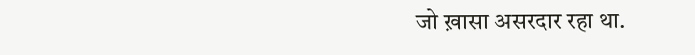जो ख़ासा असरदार रहा था.